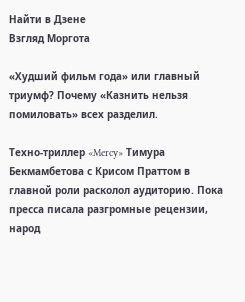Найти в Дзене
Взгляд Моргота

«Худший фильм года» или главный триумф? Почему «Казнить нельзя помиловать» всех разделил.

Техно-триллер «Mercy» Тимура Бекмамбетова с Крисом Праттом в главной роли расколол аудиторию. Пока пресса писала разгромные рецензии, народ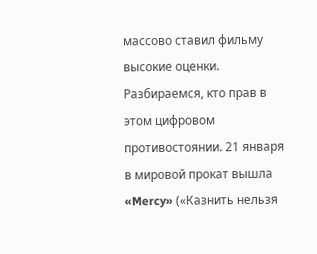массово ставил фильму высокие оценки. Разбираемся, кто прав в этом цифровом противостоянии. 21 января в мировой прокат вышла «Mercy» («Казнить нельзя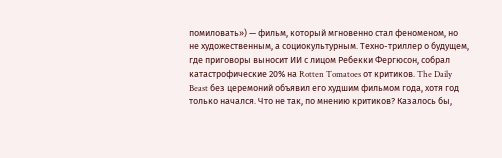помиловать») — фильм, который мгновенно стал феноменом, но не художественным, а социокультурным. Техно-триллер о будущем, где приговоры выносит ИИ с лицом Ребекки Фергюсон, собрал катастрофические 20% на Rotten Tomatoes от критиков. The Daily Beast без церемоний объявил его худшим фильмом года, хотя год только начался. Что не так, по мнению критиков? Казалось бы,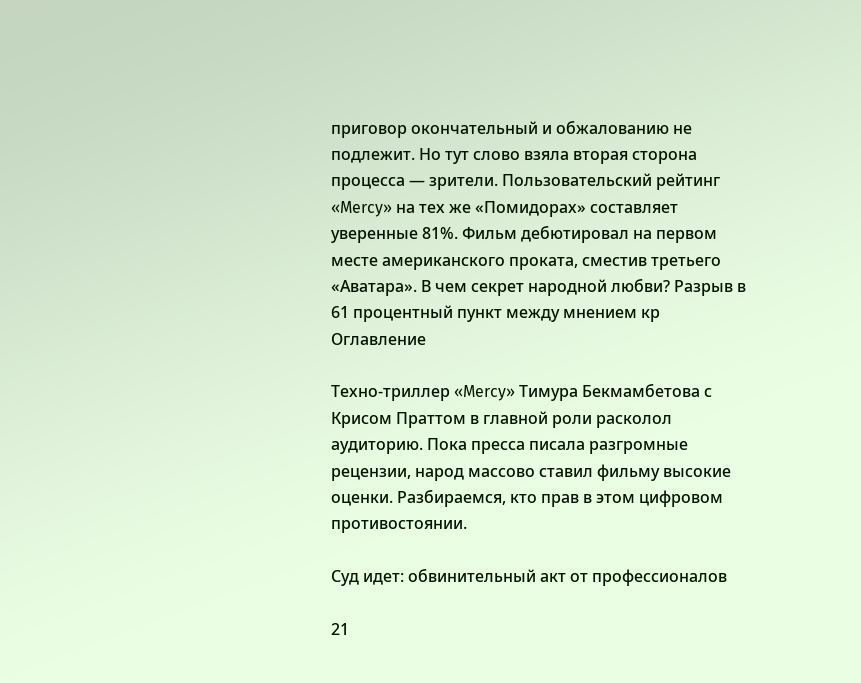приговор окончательный и обжалованию не подлежит. Но тут слово взяла вторая сторона процесса — зрители. Пользовательский рейтинг «Mercy» на тех же «Помидорах» составляет уверенные 81%. Фильм дебютировал на первом месте американского проката, сместив третьего «Аватара». В чем секрет народной любви? Разрыв в 61 процентный пункт между мнением кр
Оглавление

Техно-триллер «Mercy» Тимура Бекмамбетова с Крисом Праттом в главной роли расколол аудиторию. Пока пресса писала разгромные рецензии, народ массово ставил фильму высокие оценки. Разбираемся, кто прав в этом цифровом противостоянии.

Суд идет: обвинительный акт от профессионалов

21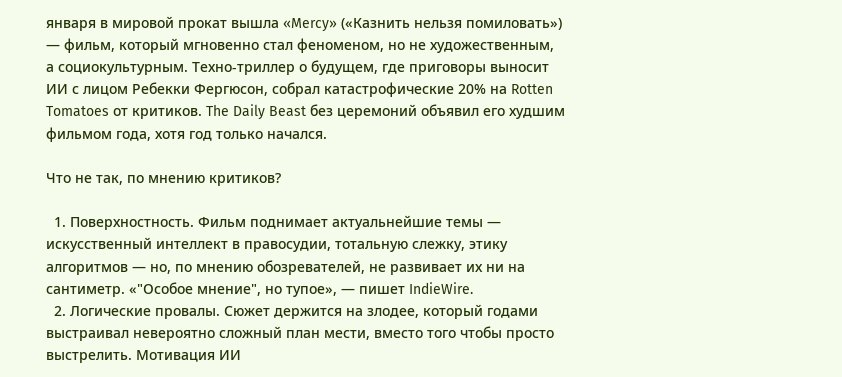января в мировой прокат вышла «Mercy» («Казнить нельзя помиловать») — фильм, который мгновенно стал феноменом, но не художественным, а социокультурным. Техно-триллер о будущем, где приговоры выносит ИИ с лицом Ребекки Фергюсон, собрал катастрофические 20% на Rotten Tomatoes от критиков. The Daily Beast без церемоний объявил его худшим фильмом года, хотя год только начался.

Что не так, по мнению критиков?

  1. Поверхностность. Фильм поднимает актуальнейшие темы — искусственный интеллект в правосудии, тотальную слежку, этику алгоритмов — но, по мнению обозревателей, не развивает их ни на сантиметр. «"Особое мнение", но тупое», — пишет IndieWire.
  2. Логические провалы. Сюжет держится на злодее, который годами выстраивал невероятно сложный план мести, вместо того чтобы просто выстрелить. Мотивация ИИ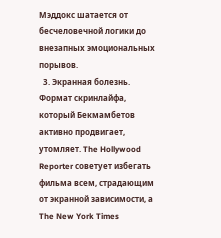Мэддокс шатается от бесчеловечной логики до внезапных эмоциональных порывов.
  3. Экранная болезнь. Формат скринлайфа, который Бекмамбетов активно продвигает, утомляет. The Hollywood Reporter советует избегать фильма всем, страдающим от экранной зависимости, а The New York Times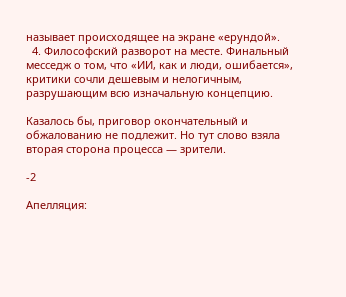называет происходящее на экране «ерундой».
  4. Философский разворот на месте. Финальный месседж о том, что «ИИ, как и люди, ошибается», критики сочли дешевым и нелогичным, разрушающим всю изначальную концепцию.

Казалось бы, приговор окончательный и обжалованию не подлежит. Но тут слово взяла вторая сторона процесса — зрители.

-2

Апелляция: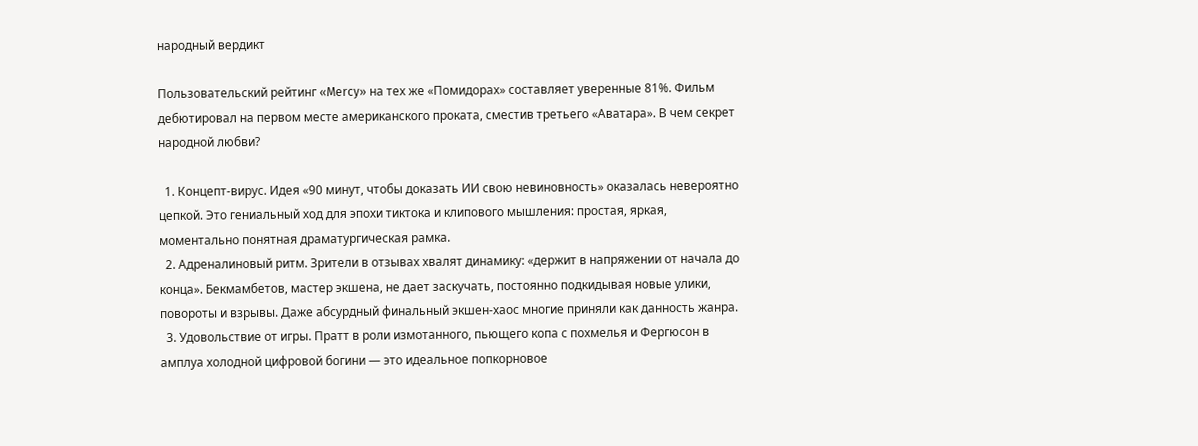народный вердикт

Пользовательский рейтинг «Mercy» на тех же «Помидорах» составляет уверенные 81%. Фильм дебютировал на первом месте американского проката, сместив третьего «Аватара». В чем секрет народной любви?

  1. Концепт-вирус. Идея «90 минут, чтобы доказать ИИ свою невиновность» оказалась невероятно цепкой. Это гениальный ход для эпохи тиктока и клипового мышления: простая, яркая, моментально понятная драматургическая рамка.
  2. Адреналиновый ритм. Зрители в отзывах хвалят динамику: «держит в напряжении от начала до конца». Бекмамбетов, мастер экшена, не дает заскучать, постоянно подкидывая новые улики, повороты и взрывы. Даже абсурдный финальный экшен-хаос многие приняли как данность жанра.
  3. Удовольствие от игры. Пратт в роли измотанного, пьющего копа с похмелья и Фергюсон в амплуа холодной цифровой богини — это идеальное попкорновое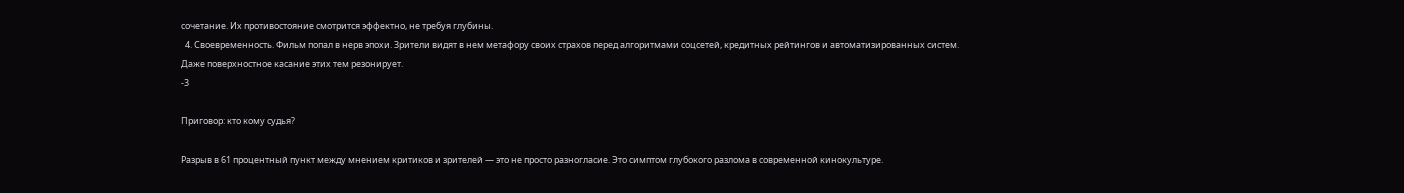сочетание. Их противостояние смотрится эффектно, не требуя глубины.
  4. Своевременность. Фильм попал в нерв эпохи. Зрители видят в нем метафору своих страхов перед алгоритмами соцсетей, кредитных рейтингов и автоматизированных систем. Даже поверхностное касание этих тем резонирует.
-3

Приговор: кто кому судья?

Разрыв в 61 процентный пункт между мнением критиков и зрителей — это не просто разногласие. Это симптом глубокого разлома в современной кинокультуре.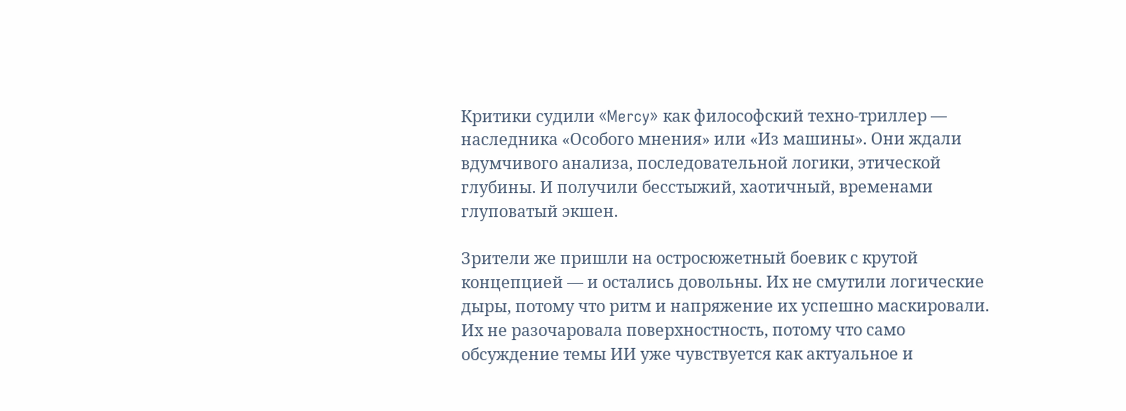Критики судили «Mercy» как философский техно-триллер — наследника «Особого мнения» или «Из машины». Они ждали вдумчивого анализа, последовательной логики, этической глубины. И получили бесстыжий, хаотичный, временами глуповатый экшен.

Зрители же пришли на остросюжетный боевик с крутой концепцией — и остались довольны. Их не смутили логические дыры, потому что ритм и напряжение их успешно маскировали. Их не разочаровала поверхностность, потому что само обсуждение темы ИИ уже чувствуется как актуальное и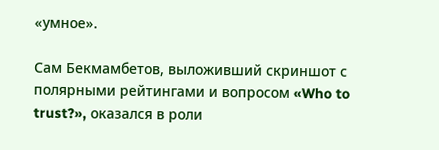«умное».

Сам Бекмамбетов, выложивший скриншот с полярными рейтингами и вопросом «Who to trust?», оказался в роли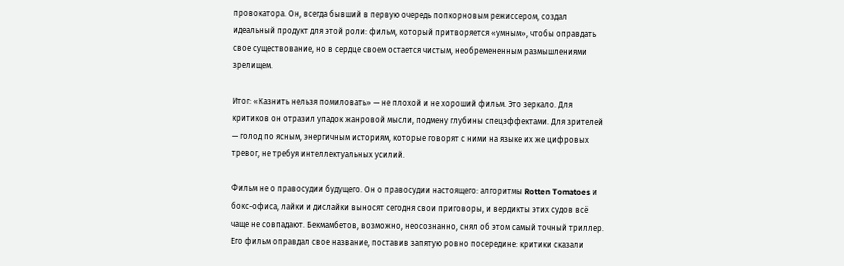провокатора. Он, всегда бывший в первую очередь попкорновым режиссером, создал идеальный продукт для этой роли: фильм, который притворяется «умным», чтобы оправдать свое существование, но в сердце своем остается чистым, необремененным размышлениями зрелищем.

Итог: «Казнить нельзя помиловать» — не плохой и не хороший фильм. Это зеркало. Для критиков он отразил упадок жанровой мысли, подмену глубины спецэффектами. Для зрителей — голод по ясным, энергичным историям, которые говорят с ними на языке их же цифровых тревог, не требуя интеллектуальных усилий.

Фильм не о правосудии будущего. Он о правосудии настоящего: алгоритмы Rotten Tomatoes и бокс-офиса, лайки и дислайки выносят сегодня свои приговоры, и вердикты этих судов всё чаще не совпадают. Бекмамбетов, возможно, неосознанно, снял об этом самый точный триллер. Его фильм оправдал свое название, поставив запятую ровно посередине: критики сказали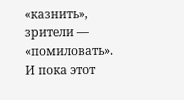«казнить», зрители — «помиловать». И пока этот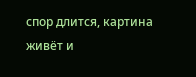спор длится, картина живёт и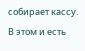собирает кассу. В этом и есть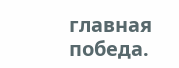главная победа.